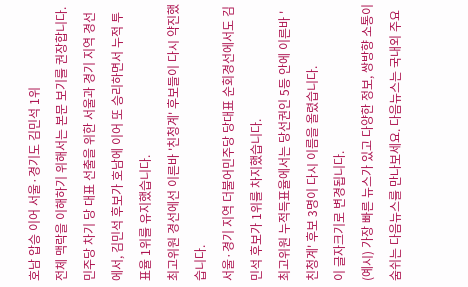호남 압승 이어 서울·경기도 김민석 1위
전체 맥락을 이해하기 위해서는 본문 보기를 권장합니다.
민주당 차기 당 대표 선출을 위한 서울과 경기 지역 경선에서, 김민석 후보가 호남에 이어 또 승리하면서 누적 투표율 1위를 유지했습니다.
최고위원 경선에선 이른바 '친청계' 후보들이 다시 약진했습니다.
서울·경기 지역 더불어민주당 당대표 순회경선에서도 김민석 후보가 1위를 차지했습니다.
최고위원 누적득표율에서는 당선권인 5등 안에 이른바 '친청계' 후보 3명이 다시 이름을 올렸습니다.
이 글자크기로 변경됩니다.
(예시) 가장 빠른 뉴스가 있고 다양한 정보, 쌍방향 소통이 숨쉬는 다음뉴스를 만나보세요. 다음뉴스는 국내외 주요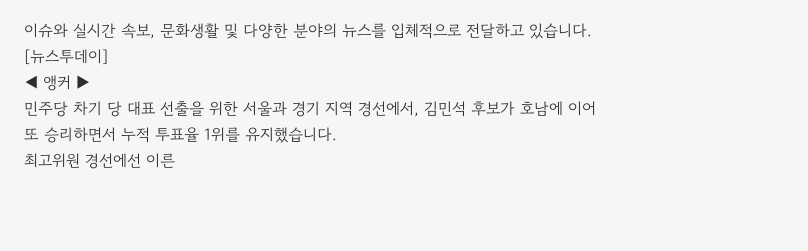이슈와 실시간 속보, 문화생활 및 다양한 분야의 뉴스를 입체적으로 전달하고 있습니다.
[뉴스투데이]
◀ 앵커 ▶
민주당 차기 당 대표 선출을 위한 서울과 경기 지역 경선에서, 김민석 후보가 호남에 이어 또 승리하면서 누적 투표율 1위를 유지했습니다.
최고위원 경선에선 이른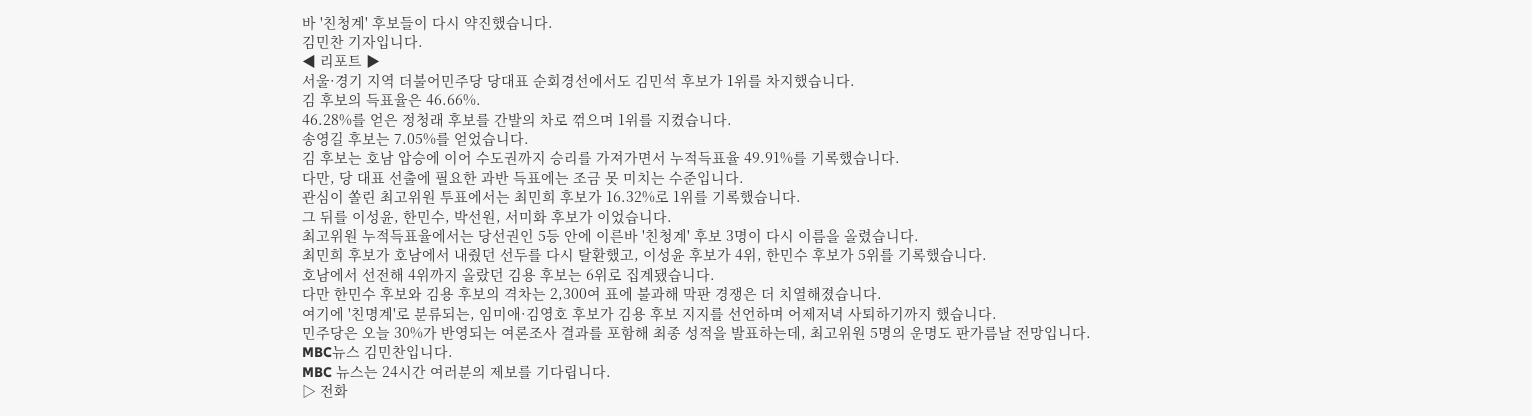바 '친청계' 후보들이 다시 약진했습니다.
김민찬 기자입니다.
◀ 리포트 ▶
서울·경기 지역 더불어민주당 당대표 순회경선에서도 김민석 후보가 1위를 차지했습니다.
김 후보의 득표율은 46.66%.
46.28%를 얻은 정청래 후보를 간발의 차로 꺾으며 1위를 지켰습니다.
송영길 후보는 7.05%를 얻었습니다.
김 후보는 호남 압승에 이어 수도권까지 승리를 가져가면서 누적득표율 49.91%를 기록했습니다.
다만, 당 대표 선출에 필요한 과반 득표에는 조금 못 미치는 수준입니다.
관심이 쏠린 최고위원 투표에서는 최민희 후보가 16.32%로 1위를 기록했습니다.
그 뒤를 이성윤, 한민수, 박선원, 서미화 후보가 이었습니다.
최고위원 누적득표율에서는 당선권인 5등 안에 이른바 '친청계' 후보 3명이 다시 이름을 올렸습니다.
최민희 후보가 호남에서 내줬던 선두를 다시 탈환했고, 이성윤 후보가 4위, 한민수 후보가 5위를 기록했습니다.
호남에서 선전해 4위까지 올랐던 김용 후보는 6위로 집계됐습니다.
다만 한민수 후보와 김용 후보의 격차는 2,300여 표에 불과해 막판 경쟁은 더 치열해졌습니다.
여기에 '친명계'로 분류되는, 임미애·김영호 후보가 김용 후보 지지를 선언하며 어제저녁 사퇴하기까지 했습니다.
민주당은 오늘 30%가 반영되는 여론조사 결과를 포함해 최종 성적을 발표하는데, 최고위원 5명의 운명도 판가름날 전망입니다.
MBC뉴스 김민찬입니다.
MBC 뉴스는 24시간 여러분의 제보를 기다립니다.
▷ 전화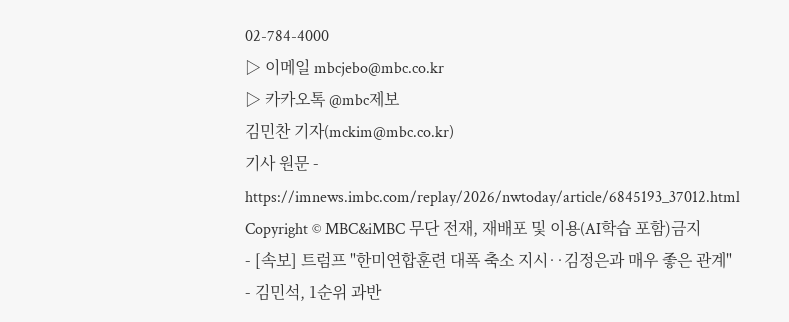02-784-4000
▷ 이메일 mbcjebo@mbc.co.kr
▷ 카카오톡 @mbc제보
김민찬 기자(mckim@mbc.co.kr)
기사 원문 - https://imnews.imbc.com/replay/2026/nwtoday/article/6845193_37012.html
Copyright © MBC&iMBC 무단 전재, 재배포 및 이용(AI학습 포함)금지
- [속보] 트럼프 "한미연합훈련 대폭 축소 지시‥김정은과 매우 좋은 관계"
- 김민석, 1순위 과반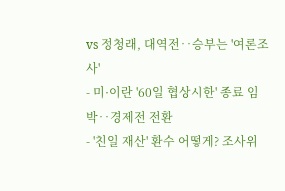vs 정청래, 대역전‥승부는 '여론조사'
- 미·이란 '60일 협상시한' 종료 임박‥경제전 전환
- '친일 재산' 환수 어떻게? 조사위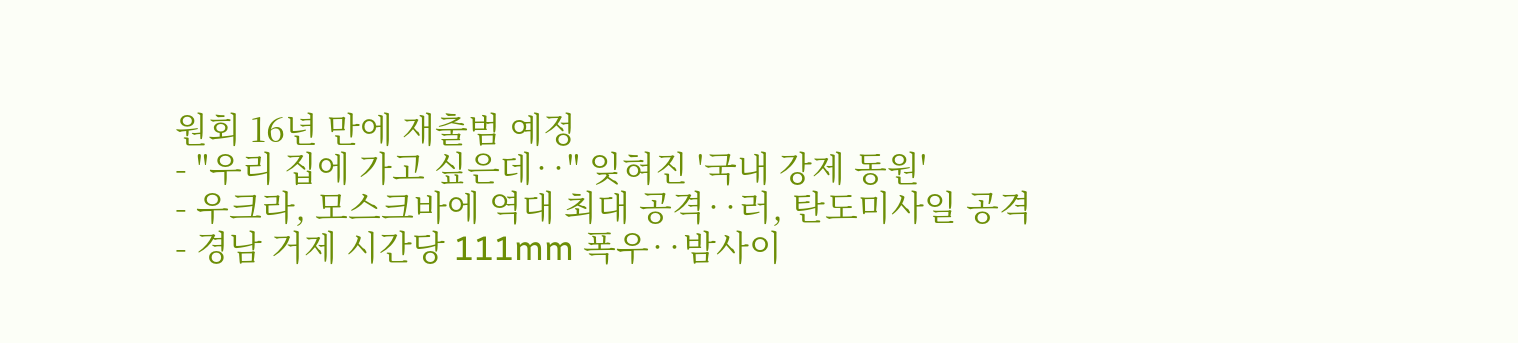원회 16년 만에 재출범 예정
- "우리 집에 가고 싶은데‥" 잊혀진 '국내 강제 동원'
- 우크라, 모스크바에 역대 최대 공격‥러, 탄도미사일 공격
- 경남 거제 시간당 111mm 폭우‥밤사이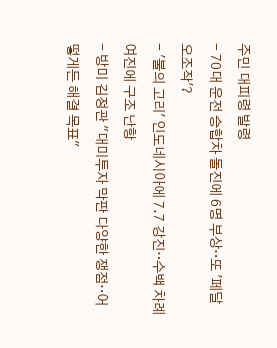주민 대피령 발령
- 70대 운전 승합차 돌진에 6명 부상‥또 '페달 오조작'?
- '불의 고리' 인도네시아에 7.7 강진‥수백 차례 여진에 구조 난항
- 방미 김정관 "대미투자 막판 다양한 쟁점‥어떻게든 해결 목표"